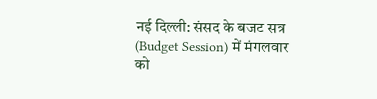नई दिल्ली: संसद के बजट सत्र (Budget Session) में मंगलवार को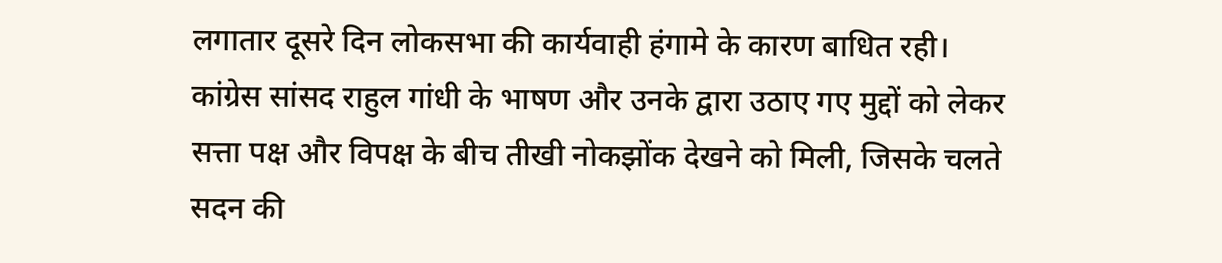लगातार दूसरे दिन लोकसभा की कार्यवाही हंगामे के कारण बाधित रही। कांग्रेस सांसद राहुल गांधी के भाषण और उनके द्वारा उठाए गए मुद्दों को लेकर सत्ता पक्ष और विपक्ष के बीच तीखी नोकझोंक देखने को मिली, जिसके चलते सदन की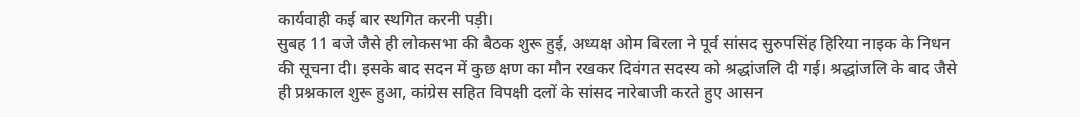कार्यवाही कई बार स्थगित करनी पड़ी।
सुबह 11 बजे जैसे ही लोकसभा की बैठक शुरू हुई, अध्यक्ष ओम बिरला ने पूर्व सांसद सुरुपसिंह हिरिया नाइक के निधन की सूचना दी। इसके बाद सदन में कुछ क्षण का मौन रखकर दिवंगत सदस्य को श्रद्धांजलि दी गई। श्रद्धांजलि के बाद जैसे ही प्रश्नकाल शुरू हुआ, कांग्रेस सहित विपक्षी दलों के सांसद नारेबाजी करते हुए आसन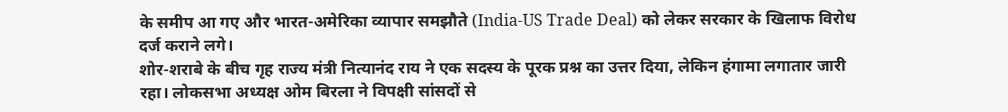के समीप आ गए और भारत-अमेरिका व्यापार समझौते (India-US Trade Deal) को लेकर सरकार के खिलाफ विरोध दर्ज कराने लगे।
शोर-शराबे के बीच गृह राज्य मंत्री नित्यानंद राय ने एक सदस्य के पूरक प्रश्न का उत्तर दिया, लेकिन हंगामा लगातार जारी रहा। लोकसभा अध्यक्ष ओम बिरला ने विपक्षी सांसदों से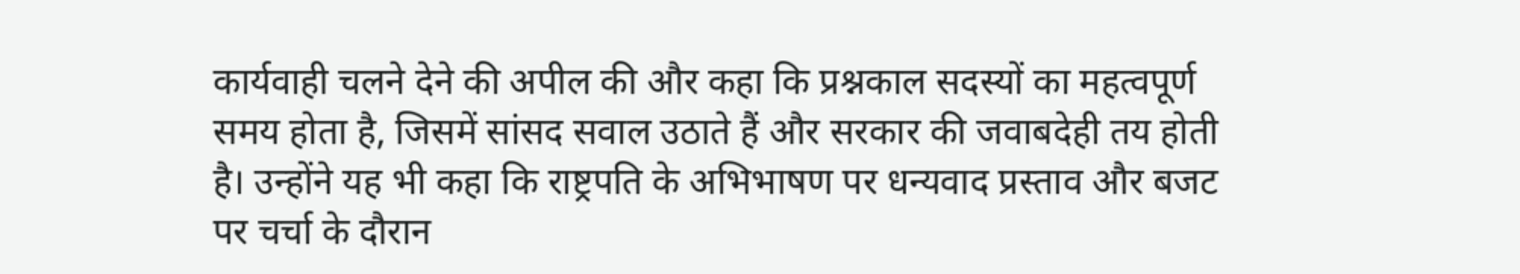कार्यवाही चलने देने की अपील की और कहा कि प्रश्नकाल सदस्यों का महत्वपूर्ण समय होता है, जिसमें सांसद सवाल उठाते हैं और सरकार की जवाबदेही तय होती है। उन्होंने यह भी कहा कि राष्ट्रपति के अभिभाषण पर धन्यवाद प्रस्ताव और बजट पर चर्चा के दौरान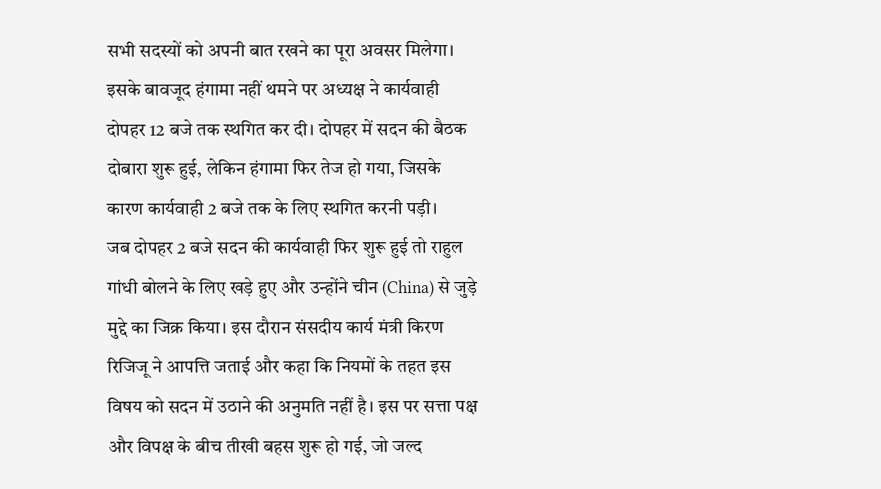सभी सदस्यों को अपनी बात रखने का पूरा अवसर मिलेगा।
इसके बावजूद हंगामा नहीं थमने पर अध्यक्ष ने कार्यवाही दोपहर 12 बजे तक स्थगित कर दी। दोपहर में सदन की बैठक दोबारा शुरू हुई, लेकिन हंगामा फिर तेज हो गया, जिसके कारण कार्यवाही 2 बजे तक के लिए स्थगित करनी पड़ी।
जब दोपहर 2 बजे सदन की कार्यवाही फिर शुरू हुई तो राहुल गांधी बोलने के लिए खड़े हुए और उन्होंने चीन (China) से जुड़े मुद्दे का जिक्र किया। इस दौरान संसदीय कार्य मंत्री किरण रिजिजू ने आपत्ति जताई और कहा कि नियमों के तहत इस विषय को सदन में उठाने की अनुमति नहीं है। इस पर सत्ता पक्ष और विपक्ष के बीच तीखी बहस शुरू हो गई, जो जल्द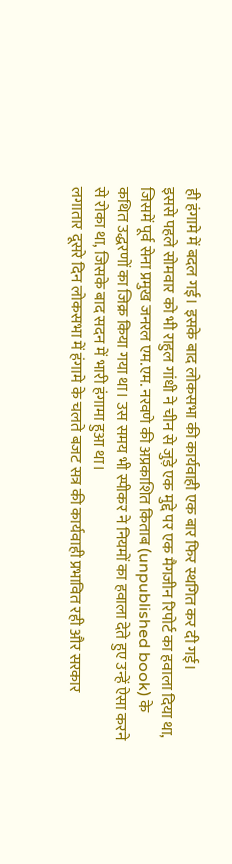ही हंगामे में बदल गई। इसके बाद लोकसभा की कार्यवाही एक बार फिर स्थगित कर दी गई।
इससे पहले सोमवार को भी राहुल गांधी ने चीन से जुड़े एक मुद्दे पर एक मैगजीन रिपोर्ट का हवाला दिया था, जिसमें पूर्व सेना प्रमुख जनरल एम.एम. नरवणे की अप्रकाशित किताब (unpublished book) के कथित उद्धरणों का जिक्र किया गया था। उस समय भी स्पीकर ने नियमों का हवाला देते हुए उन्हें ऐसा करने से रोका था, जिसके बाद सदन में भारी हंगामा हुआ था।
लगातार दूसरे दिन लोकसभा में हंगामे के चलते बजट सत्र की कार्यवाही प्रभावित रही और सरकार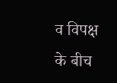व विपक्ष के बीच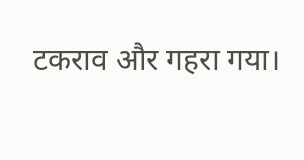टकराव और गहरा गया।